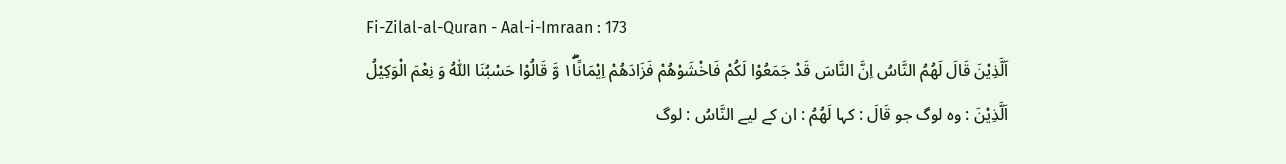Fi-Zilal-al-Quran - Aal-i-Imraan : 173
اَلَّذِیْنَ قَالَ لَهُمُ النَّاسُ اِنَّ النَّاسَ قَدْ جَمَعُوْا لَكُمْ فَاخْشَوْهُمْ فَزَادَهُمْ اِیْمَانًا١ۖۗ وَّ قَالُوْا حَسْبُنَا اللّٰهُ وَ نِعْمَ الْوَكِیْلُ
اَلَّذِيْنَ : وہ لوگ جو قَالَ : کہا لَھُمُ : ان کے لیے النَّاسُ : لوگ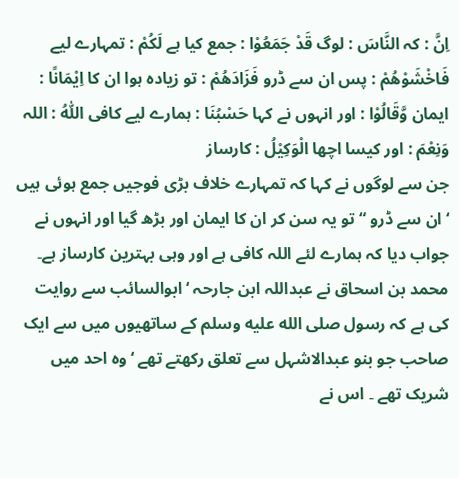اِنَّ : کہ النَّاسَ : لوگ قَدْ جَمَعُوْا : جمع کیا ہے لَكُمْ : تمہارے لیے فَاخْشَوْھُمْ : پس ان سے ڈرو فَزَادَھُمْ : تو زیادہ ہوا ان کا اِيْمَانًا : ایمان وَّقَالُوْا : اور انہوں نے کہا حَسْبُنَا : ہمارے لیے کافی اللّٰهُ : اللہ وَنِعْمَ : اور کیسا اچھا الْوَكِيْلُ : کارساز
جن سے لوگوں نے کہا کہ تمہارے خلاف بڑی فوجیں جمع ہوئی ہیں ‘ ان سے ڈرو “ تو یہ سن کر ان کا ایمان اور بڑھ گیا اور انہوں نے جواب دیا کہ ہمارے لئے اللہ کافی ہے اور وہی بہترین کارساز ہے۔
محمد بن اسحاق نے عبداللہ ابن جارحہ ‘ ابوالسائب سے روایت کی ہے کہ رسول صلى الله عليه وسلم کے ساتھیوں میں سے ایک صاحب جو بنو عبدالاشہل سے تعلق رکھتے تھے ‘ وہ احد میں شریک تھے ۔ اس نے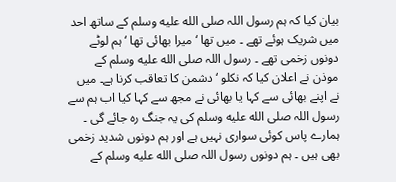بیان کیا کہ ہم رسول اللہ صلى الله عليه وسلم کے ساتھ احد میں شریک ہوئے تھے ۔ میں تھا ‘ میرا بھائی تھا ‘ ہم لوٹے دونوں زخمی تھے ۔ رسول اللہ صلى الله عليه وسلم کے موذن نے اعلان کیا کہ نکلو ‘ دشمن کا تعاقب کرنا ہے۔ میں نے اپنے بھائی سے کہا یا بھائی نے مجھ سے کہا کیا اب ہم سے رسول اللہ صلى الله عليه وسلم کی یہ جنگ رہ جائے گی ۔ ہمارے پاس کوئی سواری نہیں ہے اور ہم دونوں شدید زخمی بھی ہیں ۔ ہم دونوں رسول اللہ صلى الله عليه وسلم کے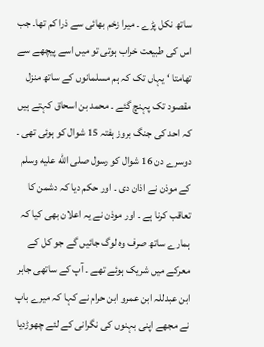ساتھ نکل پڑے ۔ میرا زخم بھائی سے ذرا کم تھا۔ جب اس کی طبیعت خراب ہوتی تو میں اسے پیچھے سے تھامتا ‘ یہاں تک کہ ہم مسلمانوں کے ساتھ منزل مقصود تک پہنچ گئے ۔ محمد بن اسحاق کہتے ہیں کہ احد کی جنگ بروز ہفتہ 15 شوال کو ہوئی تھی ۔ دوسرے دن 16 شوال کو رسول صلى الله عليه وسلم کے موذن نے اذان دی ۔ اور حکم دیا کہ دشمن کا تعاقب کرنا ہے ۔ اور موذن نے یہ اعلان بھی کیا کہ ہمارے ساتھ صرف وہ لوگ جائیں گے جو کل کے معرکے میں شریک ہوئے تھے ۔ آپ کے ساتھی جابر ابن عبدللہ ابن عمرو ابن حرام نے کہا کہ میرے باپ نے مجھے اپنی بہنوں کی نگرانی کے لئے چھوڑدیا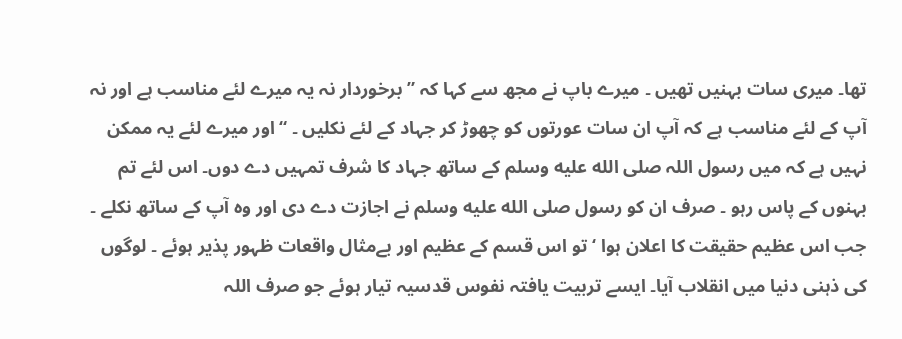تھا۔ میری سات بہنیں تھیں ۔ میرے باپ نے مجھ سے کہا کہ ” برخوردار نہ یہ میرے لئے مناسب ہے اور نہ آپ کے لئے مناسب ہے کہ آپ ان سات عورتوں کو چھوڑ کر جہاد کے لئے نکلیں ۔ “ اور میرے لئے یہ ممکن نہیں ہے کہ میں رسول اللہ صلى الله عليه وسلم کے ساتھ جہاد کا شرف تمہیں دے دوں۔ اس لئے تم بہنوں کے پاس رہو ۔ صرف ان کو رسول صلى الله عليه وسلم نے اجازت دے دی اور وہ آپ کے ساتھ نکلے ۔ جب اس عظیم حقیقت کا اعلان ہوا ‘ تو اس قسم کے عظیم اور بےمثال واقعات ظہور پذیر ہوئے ۔ لوگوں کی ذہنی دنیا میں انقلاب آیا۔ ایسے تربیت یافتہ نفوس قدسیہ تیار ہوئے جو صرف اللہ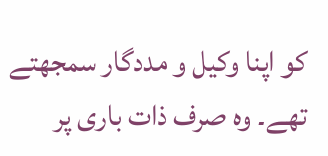کو اپنا وکیل و مددگار سمجھتے تھے۔ وہ صرف ذات باری پر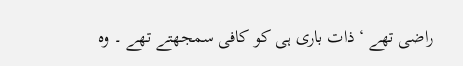راضی تھے ‘ ذات باری ہی کو کافی سمجھتے تھے ۔ وہ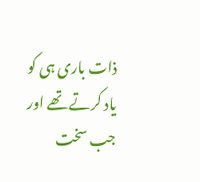ذات باری ہی کو یاد کرتے تھے اور جب سخت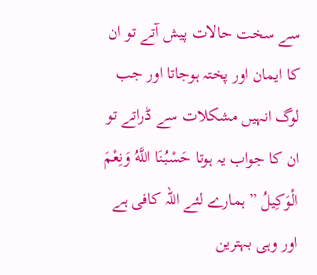سے سخت حالات پیش آتے تو ان کا ایمان اور پختہ ہوجاتا اور جب لوگ انہیں مشکلات سے ڈراتے تو ان کا جواب یہ ہوتا حَسْبُنَا اللَّهُ وَنِعْمَ الْوَكِيلُ ” ہمارے لئے اللہ کافی ہے اور وہی بہترین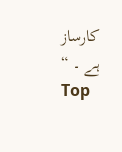کارساز ہے ۔ “
Top